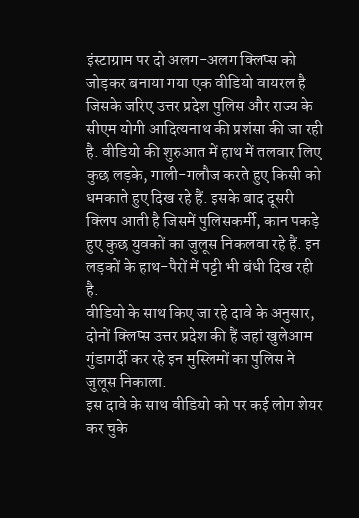इंस्टाग्राम पर दो अलग-अलग क्लिप्स को जोड़कर बनाया गया एक वीडियो वायरल है जिसके जरिए उत्तर प्रदेश पुलिस और राज्य के सीएम योगी आदित्यनाथ की प्रशंसा की जा रही है. वीडियो की शुरुआत में हाथ में तलवार लिए कुछ लड़के, गाली-गलौज करते हुए किसी को धमकाते हुए दिख रहे हैं. इसके बाद दूसरी क्लिप आती है जिसमें पुलिसकर्मी, कान पकड़े हुए कुछ युवकों का जुलूस निकलवा रहे हैं. इन लड़कों के हाथ-पैरों में पट्टी भी बंधी दिख रही है.
वीडियो के साथ किए जा रहे दावे के अनुसार, दोनों क्लिप्स उत्तर प्रदेश की हैं जहां खुलेआम गुंडागर्दी कर रहे इन मुस्लिमों का पुलिस ने जुलूस निकाला.
इस दावे के साथ वीडियो को पर कई लोग शेयर कर चुके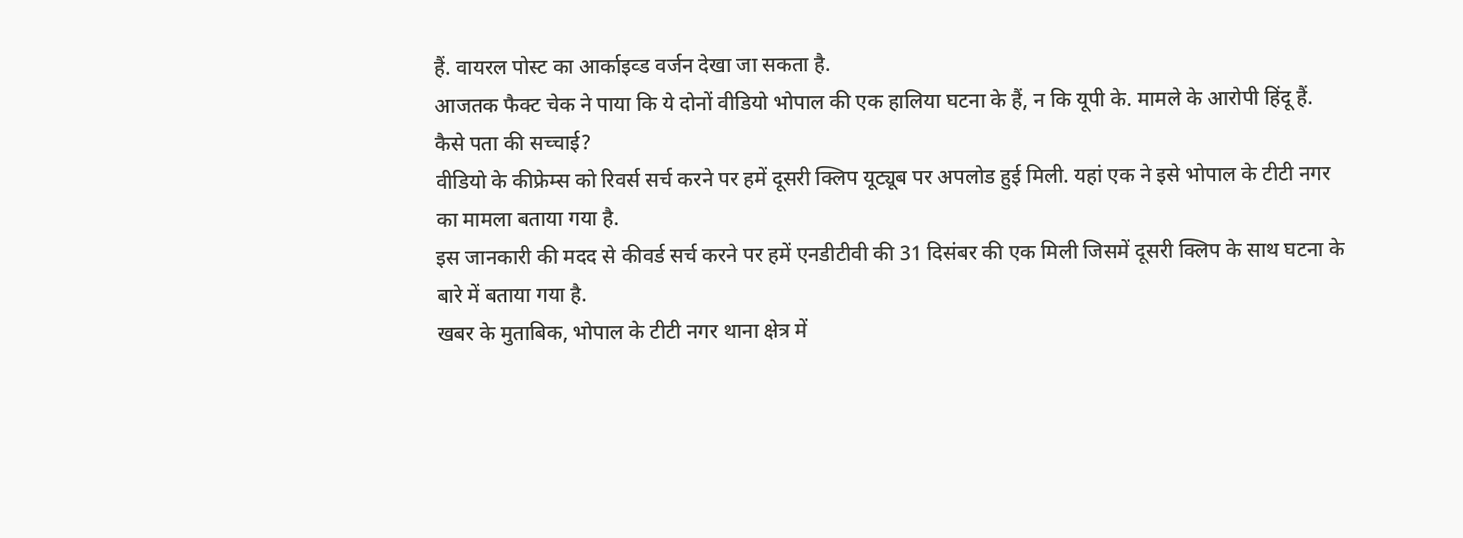हैं. वायरल पोस्ट का आर्काइव्ड वर्जन देखा जा सकता है.
आजतक फैक्ट चेक ने पाया कि ये दोनों वीडियो भोपाल की एक हालिया घटना के हैं, न कि यूपी के. मामले के आरोपी हिंदू हैं.
कैसे पता की सच्चाई?
वीडियो के कीफ्रेम्स को रिवर्स सर्च करने पर हमें दूसरी क्लिप यूट्यूब पर अपलोड हुई मिली. यहां एक ने इसे भोपाल के टीटी नगर का मामला बताया गया है.
इस जानकारी की मदद से कीवर्ड सर्च करने पर हमें एनडीटीवी की 31 दिसंबर की एक मिली जिसमें दूसरी क्लिप के साथ घटना के बारे में बताया गया है.
खबर के मुताबिक, भोपाल के टीटी नगर थाना क्षेत्र में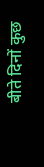बीते दिनों कुछ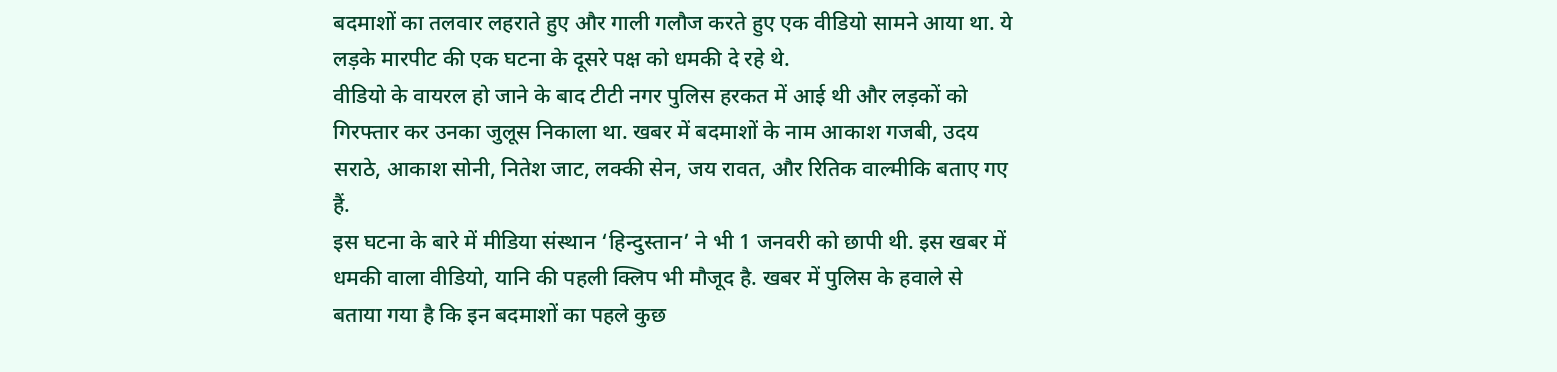बदमाशों का तलवार लहराते हुए और गाली गलौज करते हुए एक वीडियो सामने आया था. ये लड़के मारपीट की एक घटना के दूसरे पक्ष को धमकी दे रहे थे.
वीडियो के वायरल हो जाने के बाद टीटी नगर पुलिस हरकत में आई थी और लड़कों को गिरफ्तार कर उनका जुलूस निकाला था. खबर में बदमाशों के नाम आकाश गजबी, उदय सराठे, आकाश सोनी, नितेश जाट, लक्की सेन, जय रावत, और रितिक वाल्मीकि बताए गए हैं.
इस घटना के बारे में मीडिया संस्थान ‘हिन्दुस्तान’ ने भी 1 जनवरी को छापी थी. इस खबर में धमकी वाला वीडियो, यानि की पहली क्लिप भी मौजूद है. खबर में पुलिस के हवाले से बताया गया है कि इन बदमाशों का पहले कुछ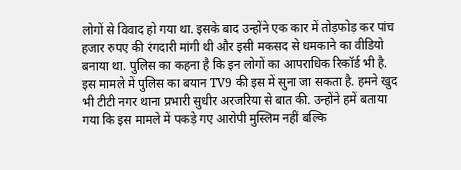लोगों से विवाद हो गया था. इसके बाद उन्होंने एक कार में तोड़फोड़ कर पांच हजार रुपए की रंगदारी मांगी थी और इसी मकसद से धमकाने का वीडियो बनाया था. पुलिस का कहना है कि इन लोगों का आपराधिक रिकॉर्ड भी है.
इस मामले में पुलिस का बयान TV9 की इस में सुना जा सकता है. हमने खुद भी टीटी नगर थाना प्रभारी सुधीर अरजरिया से बात की. उन्होंने हमें बताया गया कि इस मामले में पकड़े गए आरोपी मुस्लिम नहीं बल्कि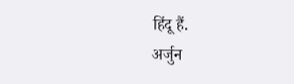हिंदू हैं.
अर्जुन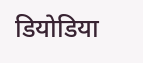डियोडिया